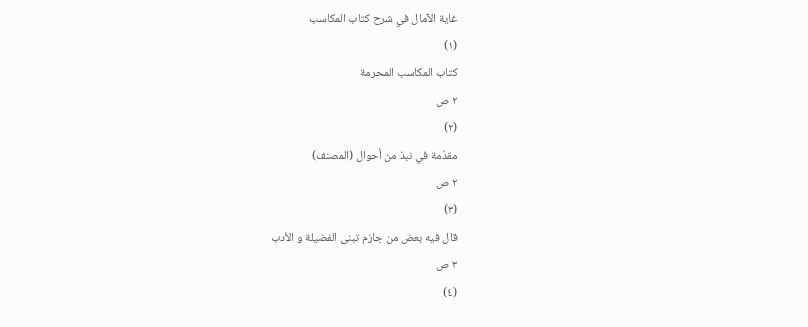غاية الآمال في شرح كتاب المكاسب
(١)
كتاب المكاسب المحرمة
٢ ص
(٢)
مقدّمة في نبذ من أحوال (المصنف)
٢ ص
(٣)
قال فيه بعض من جازم تبنى الفضيلة و الأدب
٣ ص
(٤)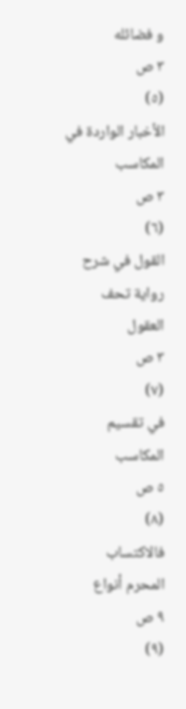و فضائله
٣ ص
(٥)
الأخبار الواردة في المكاسب
٣ ص
(٦)
القول في شرح رواية تحف العقول
٣ ص
(٧)
في تقسيم المكاسب
٥ ص
(٨)
فالاكتساب المحرم أنواع
٩ ص
(٩)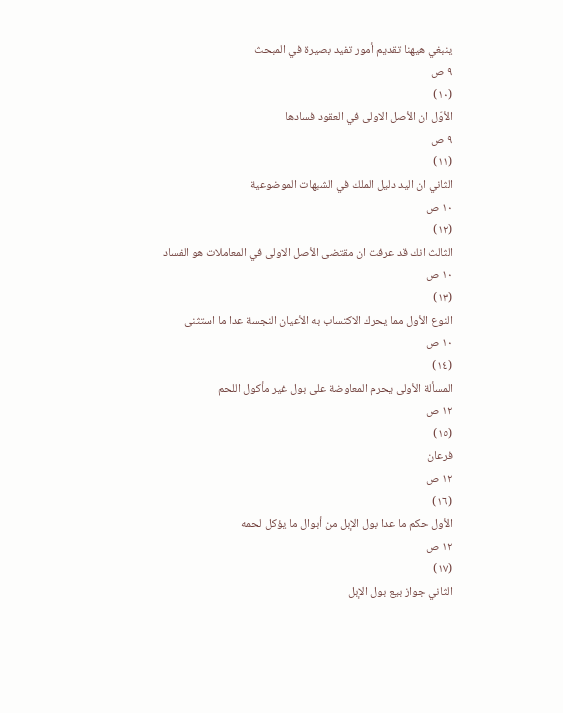ينبغي هيهنا تقديم أمور تفيد بصيرة في المبحث
٩ ص
(١٠)
الأوّل ان الأصل الاولى في العقود فسادها
٩ ص
(١١)
الثاني ان اليد دليل الملك في الشبهات الموضوعية
١٠ ص
(١٢)
الثالث انك قد عرفت ان مقتضى الأصل الاولى في المعاملات هو الفساد
١٠ ص
(١٣)
النوع الأول مما يحرك الاكتساب به الأعيان النجسة عدا ما استثنى
١٠ ص
(١٤)
المسألة الأولى يحرم المعاوضة على بول غير مأكول اللحم
١٢ ص
(١٥)
فرعان
١٢ ص
(١٦)
الأول حكم ما عدا بول الإبل من أبوال ما يؤكل لحمه
١٢ ص
(١٧)
الثاني جواز بيع بول الإبل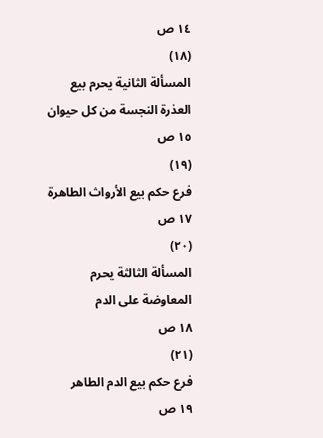١٤ ص
(١٨)
المسألة الثانية يحرم بيع العذرة النجسة من كل حيوان
١٥ ص
(١٩)
فرع حكم بيع الأرواث الطاهرة
١٧ ص
(٢٠)
المسألة الثالثة يحرم المعاوضة على الدم
١٨ ص
(٢١)
فرع حكم بيع الدم الطاهر
١٩ ص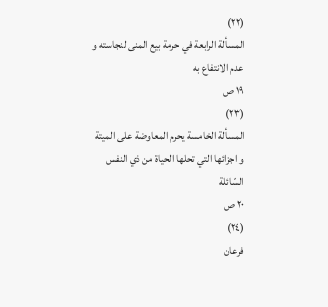(٢٢)
المسألة الرابعة في حرمة بيع المنى لنجاسته و عدم الانتفاع به
١٩ ص
(٢٣)
المسألة الخامسة يحرم المعاوضة على الميتة و اجزائها التي تحلها الحياة من ذي النفس السّائلة
٢٠ ص
(٢٤)
فرعان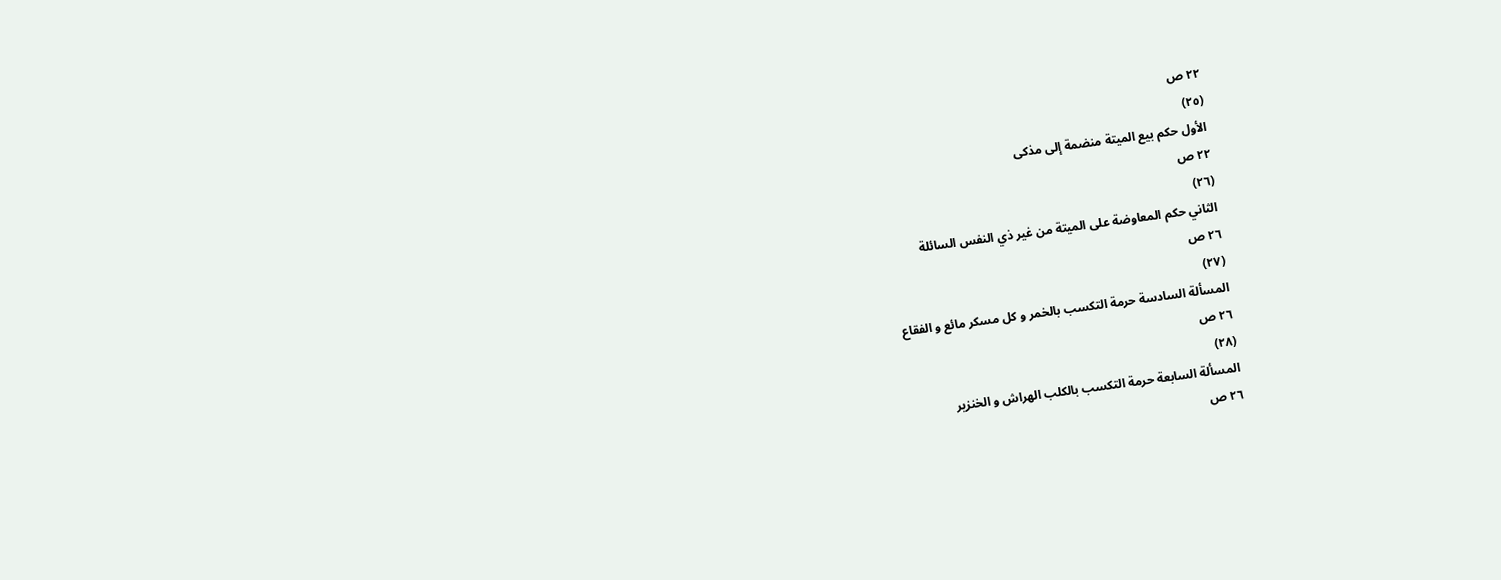٢٢ ص
(٢٥)
الأول حكم بيع الميتة منضمة إلى مذكى
٢٢ ص
(٢٦)
الثاني حكم المعاوضة على الميتة من غير ذي النفس السائلة
٢٦ ص
(٢٧)
المسألة السادسة حرمة التكسب بالخمر و كل مسكر مائع و الفقاع
٢٦ ص
(٢٨)
المسألة السابعة حرمة التكسب بالكلب الهراش و الخنزير
٢٦ ص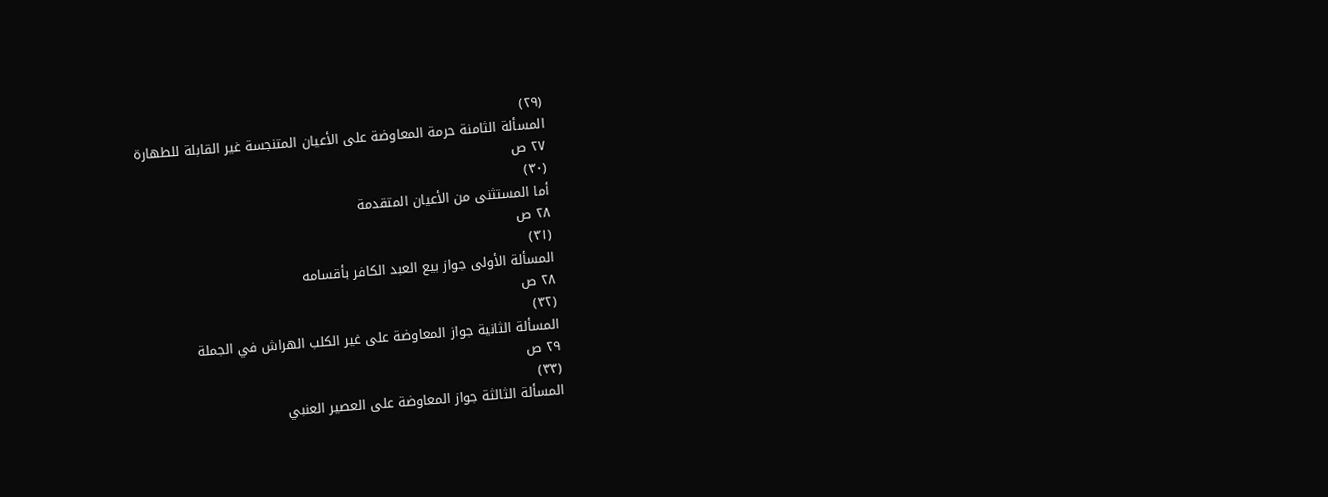(٢٩)
المسألة الثامنة حرمة المعاوضة على الأعيان المتنجسة غير القابلة للطهارة
٢٧ ص
(٣٠)
أما المستثنى من الأعيان المتقدمة
٢٨ ص
(٣١)
المسألة الأولى جواز بيع العبد الكافر بأقسامه
٢٨ ص
(٣٢)
المسألة الثانية جواز المعاوضة على غير الكلب الهراش في الجملة
٢٩ ص
(٣٣)
المسألة الثالثة جواز المعاوضة على العصير العنبي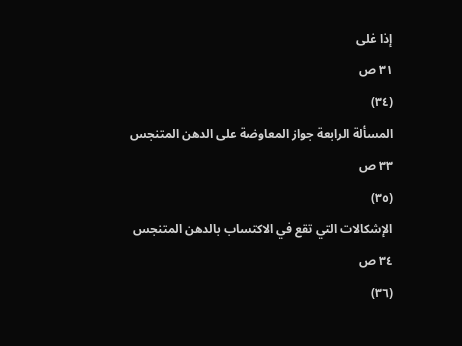إذا غلى
٣١ ص
(٣٤)
المسألة الرابعة جواز المعاوضة على الدهن المتنجس
٣٣ ص
(٣٥)
الإشكالات التي تقع في الاكتساب بالدهن المتنجس
٣٤ ص
(٣٦)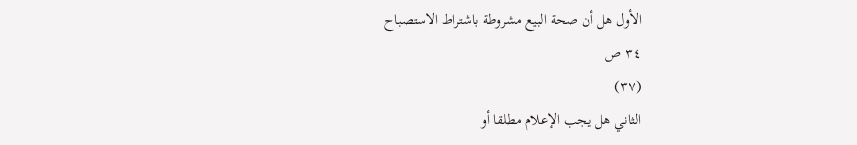الأول هل أن صحة البيع مشروطة باشتراط الاستصباح
٣٤ ص
(٣٧)
الثاني هل يجب الإعلام مطلقا أو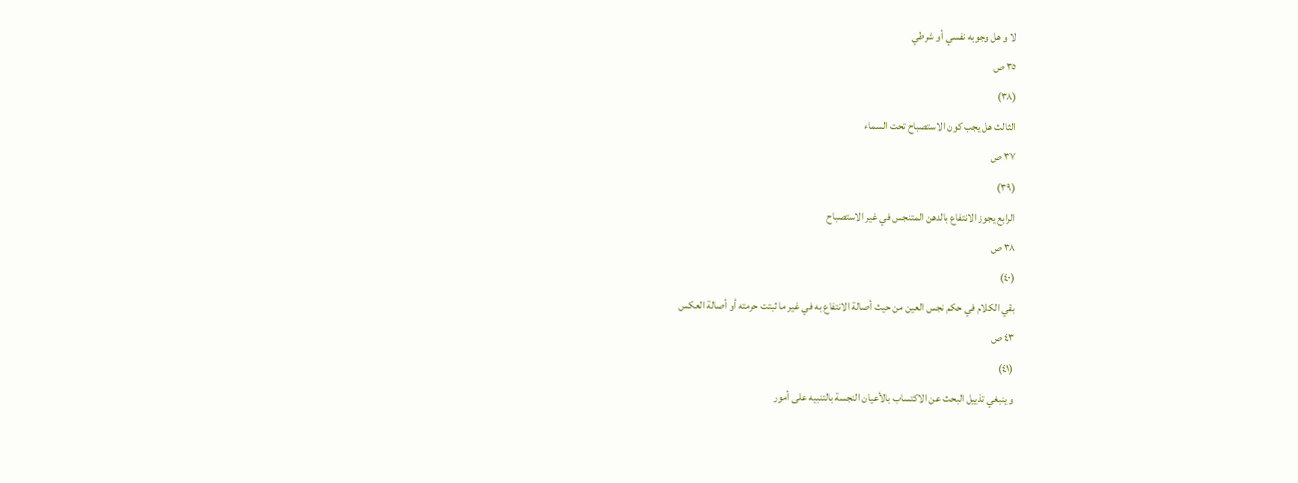لا و هل وجوبه نفسي أو شرطي
٣٥ ص
(٣٨)
الثالث هل يجب كون الاستصباح تحت السماء
٣٧ ص
(٣٩)
الرابع يجوز الانتفاع بالدهن المتنجس في غير الاستصباح
٣٨ ص
(٤٠)
بقي الكلام في حكم نجس العين من حيث أصالة الانتفاع به في غير ما ثبتت حرمته أو أصالة العكس
٤٣ ص
(٤١)
و ينبغي تذييل البحث عن الاكتساب بالأعيان النجسة بالتنبيه على أمور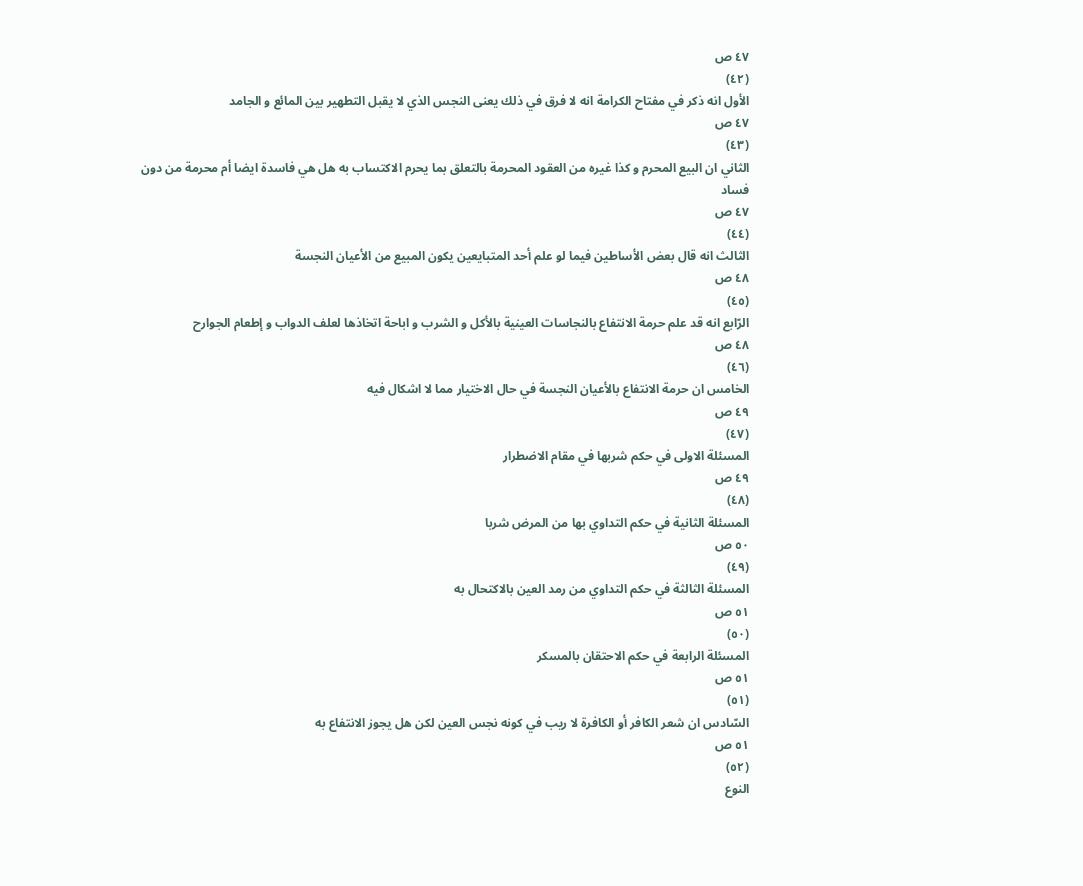٤٧ ص
(٤٢)
الأول انه ذكر في مفتاح الكرامة انه لا فرق في ذلك يعنى النجس الذي لا يقبل التطهير بين المائع و الجامد
٤٧ ص
(٤٣)
الثاني ان البيع المحرم و كذا غيره من العقود المحرمة بالتعلق بما يحرم الاكتساب به هل هي فاسدة ايضا أم محرمة من دون فساد
٤٧ ص
(٤٤)
الثالث انه قال بعض الأساطين فيما لو علم أحد المتبايعين يكون المبيع من الأعيان النجسة
٤٨ ص
(٤٥)
الرّابع انه قد علم حرمة الانتفاع بالنجاسات العينية بالأكل و الشرب و اباحة اتخاذها لعلف الدواب و إطعام الجوارح
٤٨ ص
(٤٦)
الخامس ان حرمة الانتفاع بالأعيان النجسة في حال الاختيار مما لا اشكال فيه
٤٩ ص
(٤٧)
المسئلة الاولى في حكم شربها في مقام الاضطرار
٤٩ ص
(٤٨)
المسئلة الثانية في حكم التداوي بها من المرض شربا
٥٠ ص
(٤٩)
المسئلة الثالثة في حكم التداوي من رمد العين بالاكتحال به
٥١ ص
(٥٠)
المسئلة الرابعة في حكم الاحتقان بالمسكر
٥١ ص
(٥١)
السّادس ان شعر الكافر أو الكافرة لا ريب في كونه نجس العين لكن هل يجوز الانتفاع به
٥١ ص
(٥٢)
النوع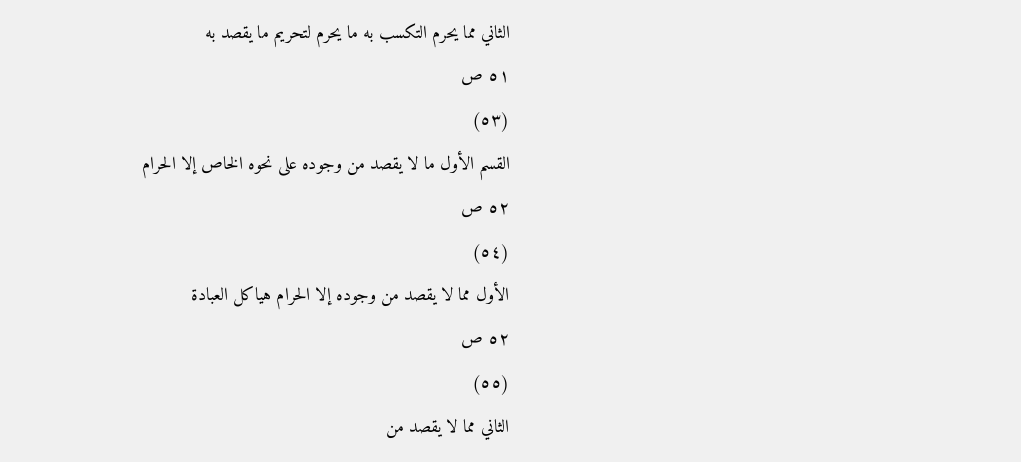الثاني مما يحرم التكسب به ما يحرم لتحريم ما يقصد به
٥١ ص
(٥٣)
القسم الأول ما لا يقصد من وجوده على نحوه الخاص إلا الحرام
٥٢ ص
(٥٤)
الأول مما لا يقصد من وجوده إلا الحرام هياكل العبادة
٥٢ ص
(٥٥)
الثاني مما لا يقصد من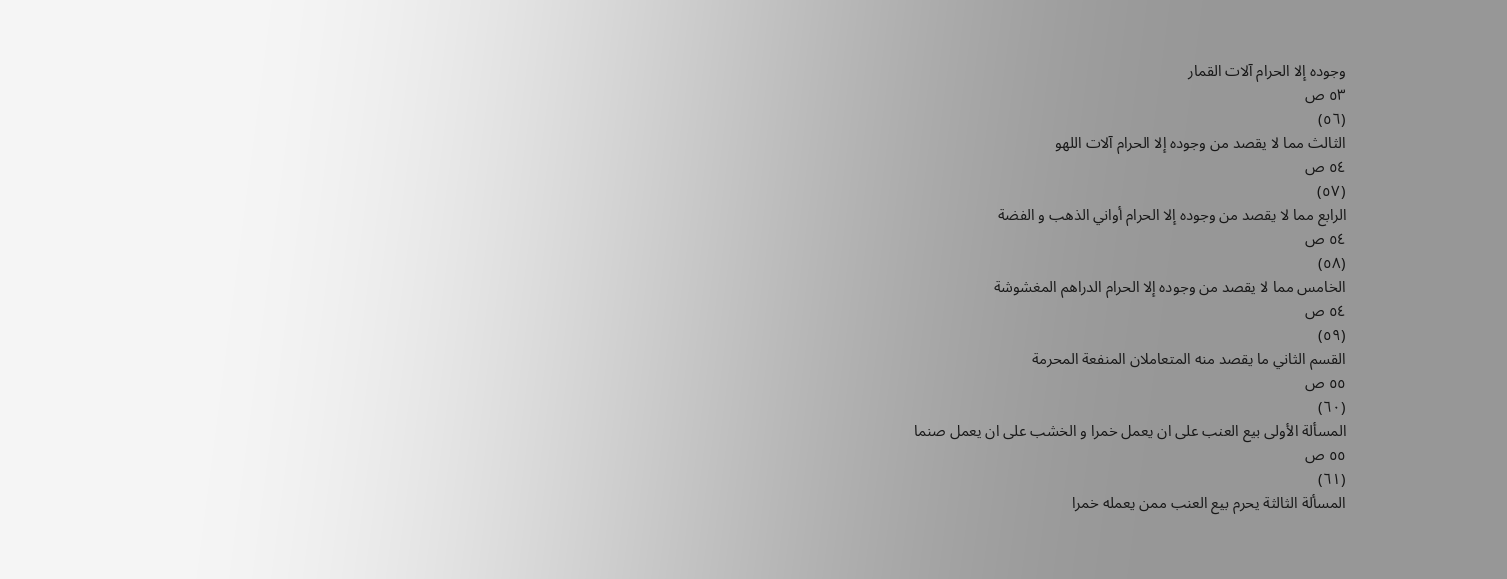وجوده إلا الحرام آلات القمار
٥٣ ص
(٥٦)
الثالث مما لا يقصد من وجوده إلا الحرام آلات اللهو
٥٤ ص
(٥٧)
الرابع مما لا يقصد من وجوده إلا الحرام أواني الذهب و الفضة
٥٤ ص
(٥٨)
الخامس مما لا يقصد من وجوده إلا الحرام الدراهم المغشوشة
٥٤ ص
(٥٩)
القسم الثاني ما يقصد منه المتعاملان المنفعة المحرمة
٥٥ ص
(٦٠)
المسألة الأولى بيع العنب على ان يعمل خمرا و الخشب على ان يعمل صنما
٥٥ ص
(٦١)
المسألة الثالثة يحرم بيع العنب ممن يعمله خمرا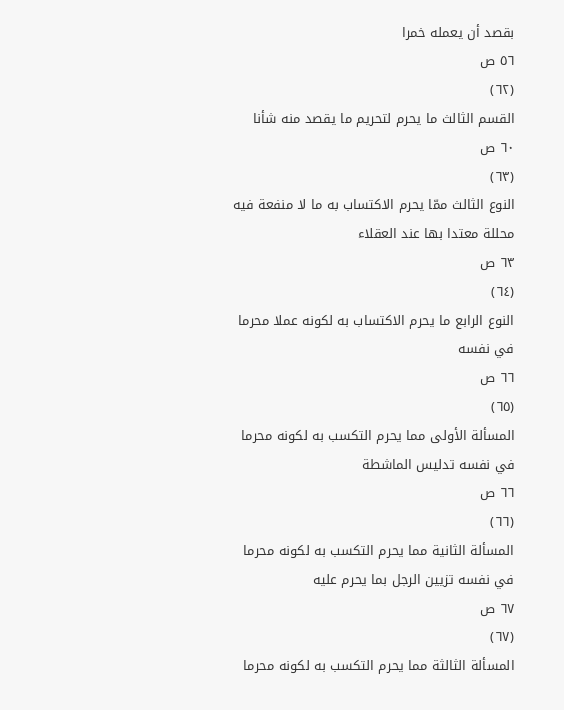بقصد أن يعمله خمرا
٥٦ ص
(٦٢)
القسم الثالث ما يحرم لتحريم ما يقصد منه شأنا
٦٠ ص
(٦٣)
النوع الثالث ممّا يحرم الاكتساب به ما لا منفعة فيه محللة معتدا بها عند العقلاء
٦٣ ص
(٦٤)
النوع الرابع ما يحرم الاكتساب به لكونه عملا محرما في نفسه
٦٦ ص
(٦٥)
المسألة الأولى مما يحرم التكسب به لكونه محرما في نفسه تدليس الماشطة
٦٦ ص
(٦٦)
المسألة الثانية مما يحرم التكسب به لكونه محرما في نفسه تزيين الرجل بما يحرم عليه
٦٧ ص
(٦٧)
المسألة الثالثة مما يحرم التكسب به لكونه محرما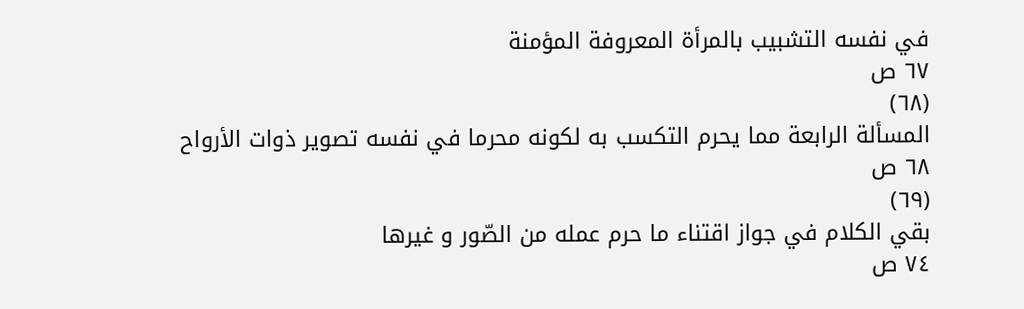في نفسه التشبيب بالمرأة المعروفة المؤمنة
٦٧ ص
(٦٨)
المسألة الرابعة مما يحرم التكسب به لكونه محرما في نفسه تصوير ذوات الأرواح
٦٨ ص
(٦٩)
بقي الكلام في جواز اقتناء ما حرم عمله من الصّور و غيرها
٧٤ ص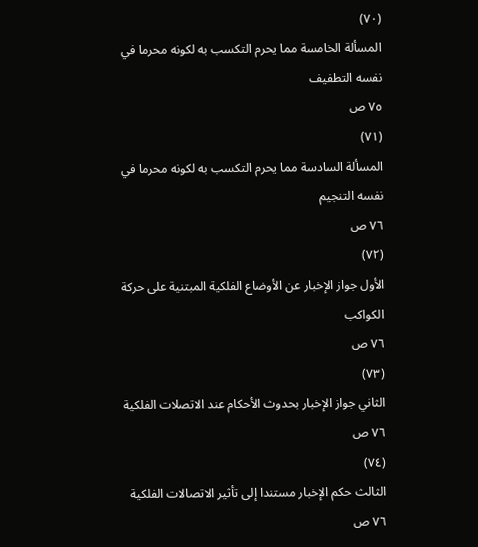(٧٠)
المسألة الخامسة مما يحرم التكسب به لكونه محرما في نفسه التطفيف
٧٥ ص
(٧١)
المسألة السادسة مما يحرم التكسب به لكونه محرما في نفسه التنجيم
٧٦ ص
(٧٢)
الأول جواز الإخبار عن الأوضاع الفلكية المبتنية على حركة الكواكب
٧٦ ص
(٧٣)
الثاني جواز الإخبار بحدوث الأحكام عند الاتصلات الفلكية
٧٦ ص
(٧٤)
الثالث حكم الإخبار مستندا إلى تأثير الاتصالات الفلكية
٧٦ ص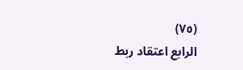(٧٥)
الرابع اعتقاد ربط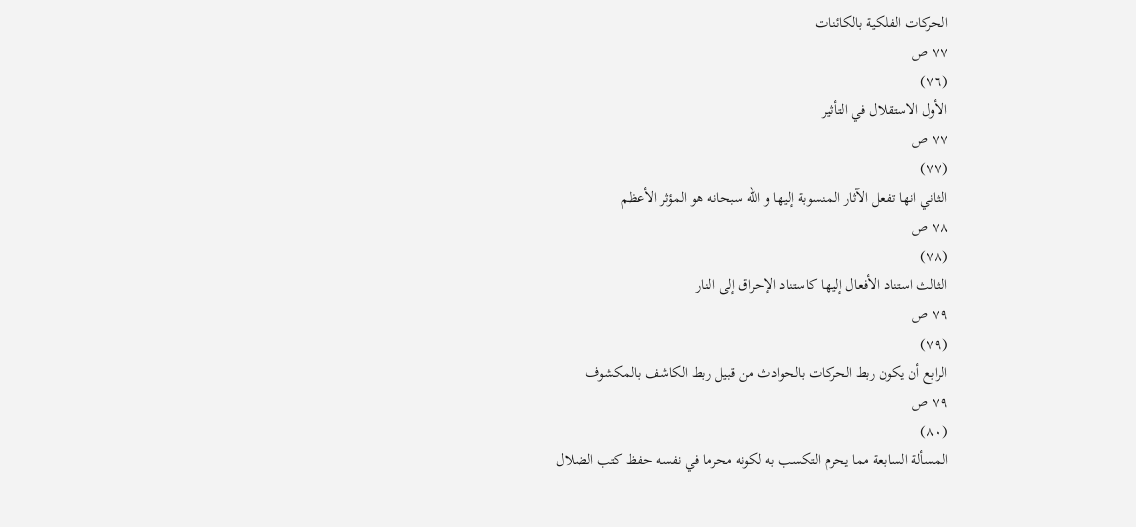الحركات الفلكية بالكائنات
٧٧ ص
(٧٦)
الأول الاستقلال في التأثير
٧٧ ص
(٧٧)
الثاني انها تفعل الآثار المنسوبة إليها و اللّه سبحانه هو المؤثر الأعظم
٧٨ ص
(٧٨)
الثالث استناد الأفعال إليها كاستناد الإحراق إلى النار
٧٩ ص
(٧٩)
الرابع أن يكون ربط الحركات بالحوادث من قبيل ربط الكاشف بالمكشوف
٧٩ ص
(٨٠)
المسألة السابعة مما يحرم التكسب به لكونه محرما في نفسه حفظ كتب الضلال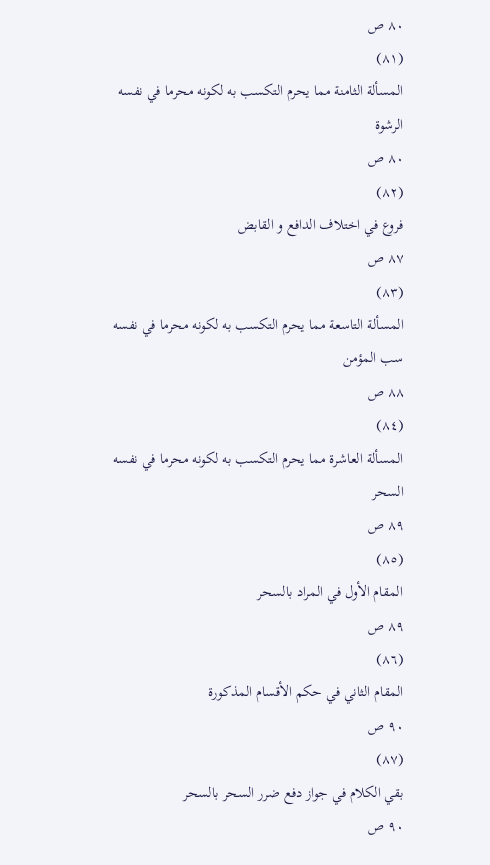٨٠ ص
(٨١)
المسألة الثامنة مما يحرم التكسب به لكونه محرما في نفسه الرشوة
٨٠ ص
(٨٢)
فروع في اختلاف الدافع و القابض
٨٧ ص
(٨٣)
المسألة التاسعة مما يحرم التكسب به لكونه محرما في نفسه سب المؤمن
٨٨ ص
(٨٤)
المسألة العاشرة مما يحرم التكسب به لكونه محرما في نفسه السحر
٨٩ ص
(٨٥)
المقام الأول في المراد بالسحر
٨٩ ص
(٨٦)
المقام الثاني في حكم الأقسام المذكورة
٩٠ ص
(٨٧)
بقي الكلام في جواز دفع ضرر السحر بالسحر
٩٠ ص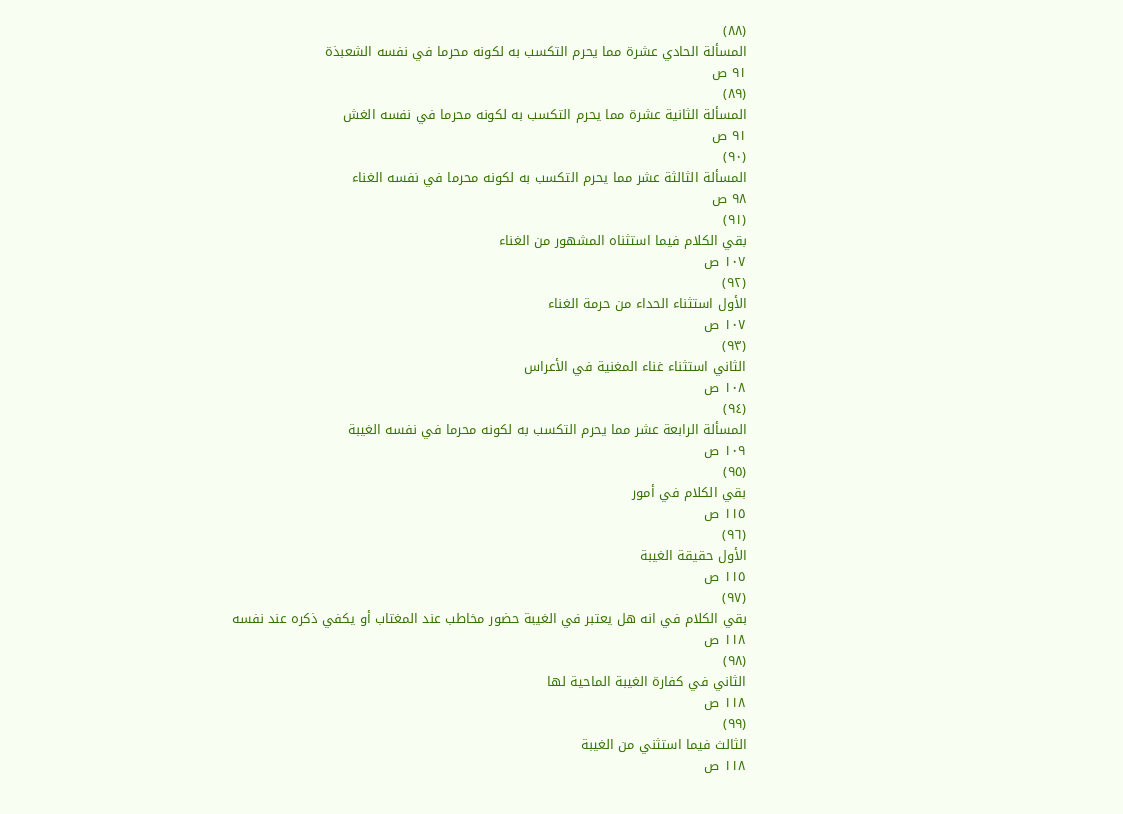(٨٨)
المسألة الحادي عشرة مما يحرم التكسب به لكونه محرما في نفسه الشعبذة
٩١ ص
(٨٩)
المسألة الثانية عشرة مما يحرم التكسب به لكونه محرما في نفسه الغش
٩١ ص
(٩٠)
المسألة الثالثة عشر مما يحرم التكسب به لكونه محرما في نفسه الغناء
٩٨ ص
(٩١)
بقي الكلام فيما استثناه المشهور من الغناء
١٠٧ ص
(٩٢)
الأول استثناء الحداء من حرمة الغناء
١٠٧ ص
(٩٣)
الثاني استثناء غناء المغنية في الأعراس
١٠٨ ص
(٩٤)
المسألة الرابعة عشر مما يحرم التكسب به لكونه محرما في نفسه الغيبة
١٠٩ ص
(٩٥)
بقي الكلام في أمور
١١٥ ص
(٩٦)
الأول حقيقة الغيبة
١١٥ ص
(٩٧)
بقي الكلام في انه هل يعتبر في الغيبة حضور مخاطب عند المغتاب أو يكفي ذكره عند نفسه
١١٨ ص
(٩٨)
الثاني في كفارة الغيبة الماحية لها
١١٨ ص
(٩٩)
الثالث فيما استثني من الغيبة
١١٨ ص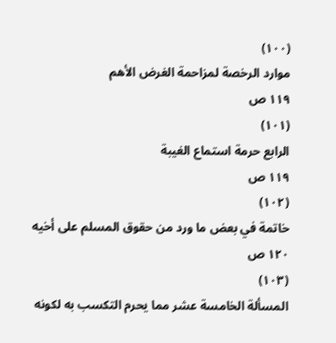(١٠٠)
موارد الرخصة لمزاحمة الغرض الأهم
١١٩ ص
(١٠١)
الرابع حرمة استماع الغيبة
١١٩ ص
(١٠٢)
خاتمة في بعض ما ورد من حقوق المسلم على أخيه
١٢٠ ص
(١٠٣)
المسألة الخامسة عشر مما يحرم التكسب به لكونه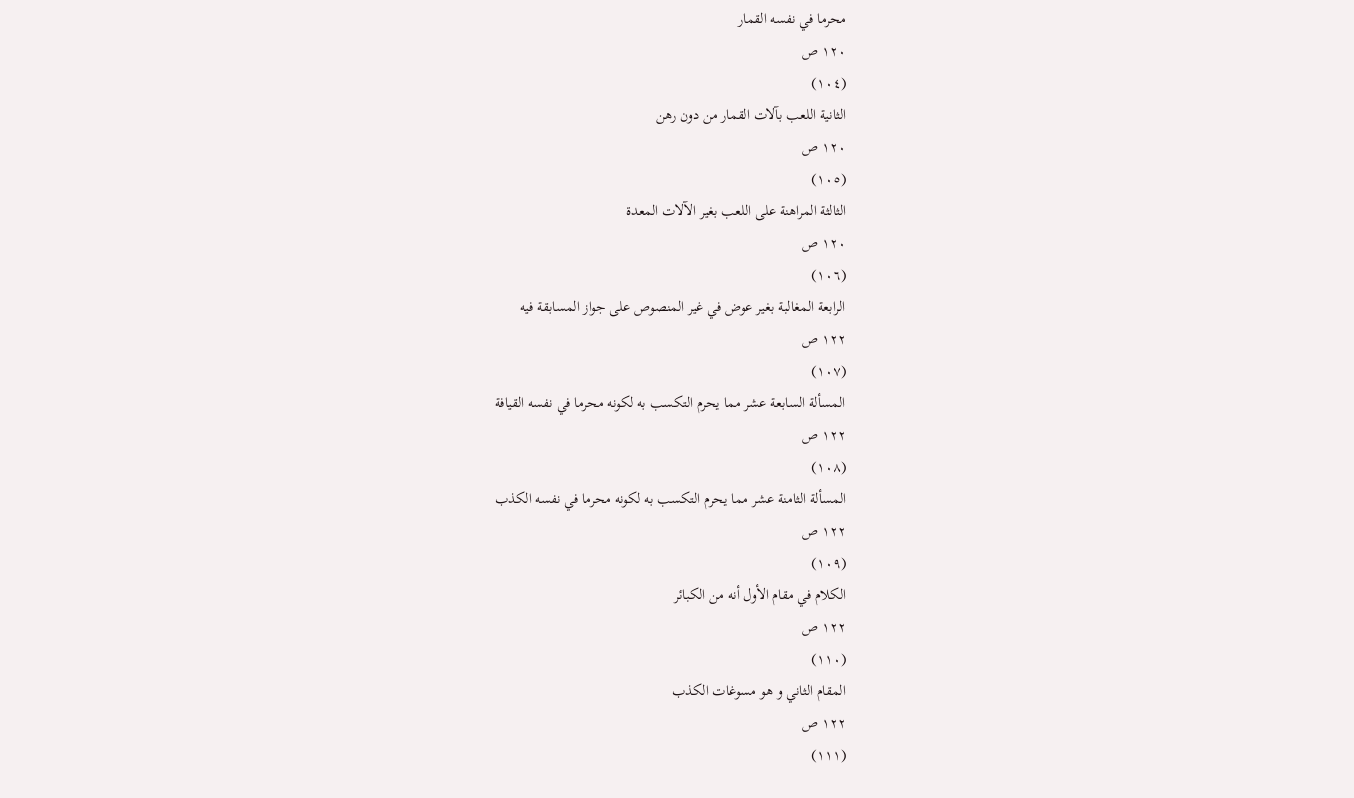محرما في نفسه القمار
١٢٠ ص
(١٠٤)
الثانية اللعب بآلات القمار من دون رهن
١٢٠ ص
(١٠٥)
الثالثة المراهنة على اللعب بغير الآلات المعدة
١٢٠ ص
(١٠٦)
الرابعة المغالبة بغير عوض في غير المنصوص على جواز المسابقة فيه
١٢٢ ص
(١٠٧)
المسألة السابعة عشر مما يحرم التكسب به لكونه محرما في نفسه القيافة
١٢٢ ص
(١٠٨)
المسألة الثامنة عشر مما يحرم التكسب به لكونه محرما في نفسه الكذب
١٢٢ ص
(١٠٩)
الكلام في مقام الأول أنه من الكبائر
١٢٢ ص
(١١٠)
المقام الثاني و هو مسوغات الكذب
١٢٢ ص
(١١١)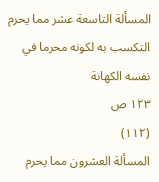المسألة التاسعة عشر مما يحرم التكسب به لكونه محرما في نفسه الكهانة
١٢٣ ص
(١١٢)
المسألة العشرون مما يحرم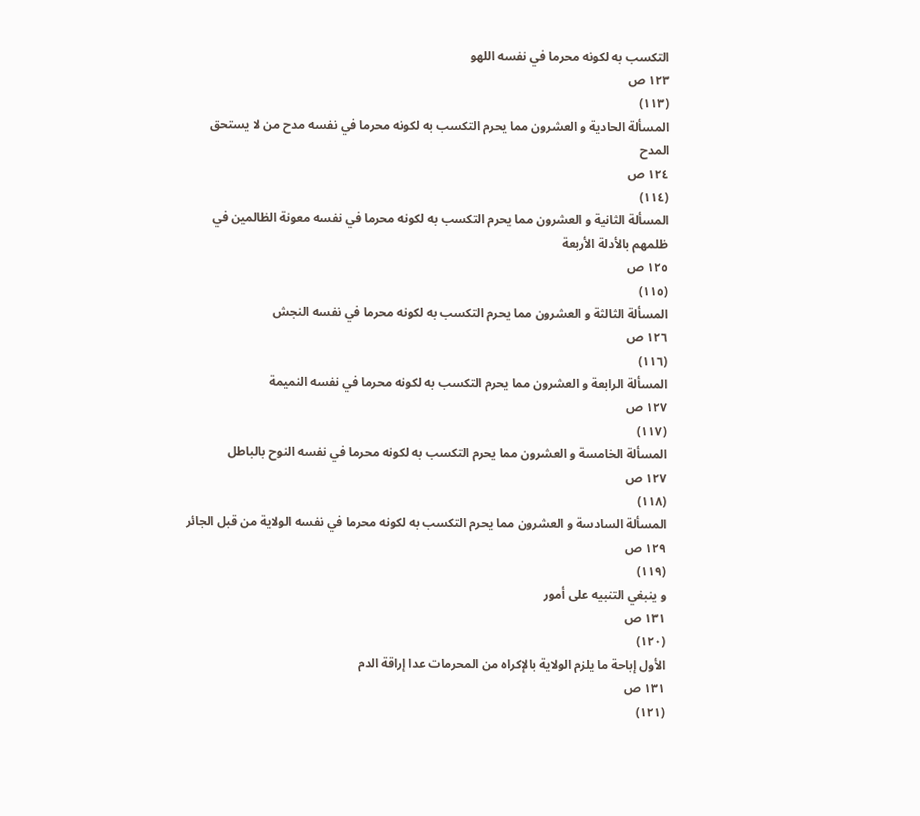التكسب به لكونه محرما في نفسه اللهو
١٢٣ ص
(١١٣)
المسألة الحادية و العشرون مما يحرم التكسب به لكونه محرما في نفسه مدح من لا يستحق المدح
١٢٤ ص
(١١٤)
المسألة الثانية و العشرون مما يحرم التكسب به لكونه محرما في نفسه معونة الظالمين في ظلمهم بالأدلة الأربعة
١٢٥ ص
(١١٥)
المسألة الثالثة و العشرون مما يحرم التكسب به لكونه محرما في نفسه النجش
١٢٦ ص
(١١٦)
المسألة الرابعة و العشرون مما يحرم التكسب به لكونه محرما في نفسه النميمة
١٢٧ ص
(١١٧)
المسألة الخامسة و العشرون مما يحرم التكسب به لكونه محرما في نفسه النوح بالباطل
١٢٧ ص
(١١٨)
المسألة السادسة و العشرون مما يحرم التكسب به لكونه محرما في نفسه الولاية من قبل الجائر
١٢٩ ص
(١١٩)
و ينبغي التنبيه على أمور
١٣١ ص
(١٢٠)
الأول إباحة ما يلزم الولاية بالإكراه من المحرمات عدا إراقة الدم
١٣١ ص
(١٢١)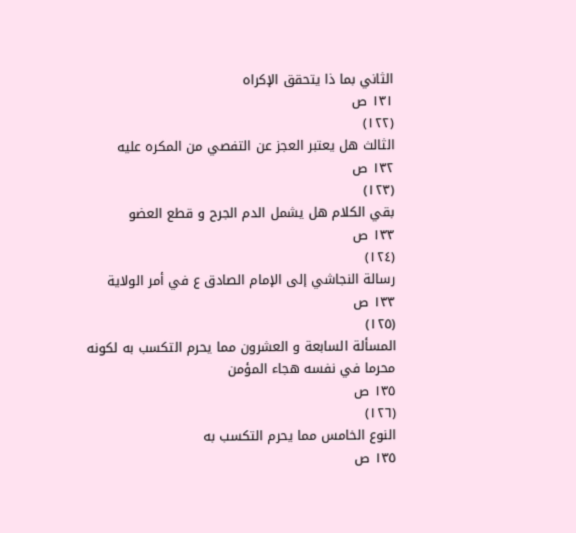الثاني بما ذا يتحقق الإكراه
١٣١ ص
(١٢٢)
الثالث هل يعتبر العجز عن التفصي من المكره عليه
١٣٢ ص
(١٢٣)
بقي الكلام هل يشمل الدم الجرح و قطع العضو
١٣٣ ص
(١٢٤)
رسالة النجاشي إلى الإمام الصادق ع في أمر الولاية
١٣٣ ص
(١٢٥)
المسألة السابعة و العشرون مما يحرم التكسب به لكونه محرما في نفسه هجاء المؤمن
١٣٥ ص
(١٢٦)
النوع الخامس مما يحرم التكسب به
١٣٥ ص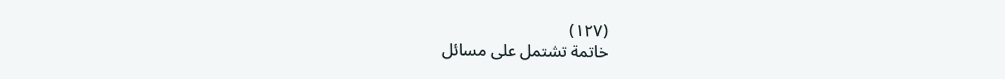(١٢٧)
خاتمة تشتمل على مسائل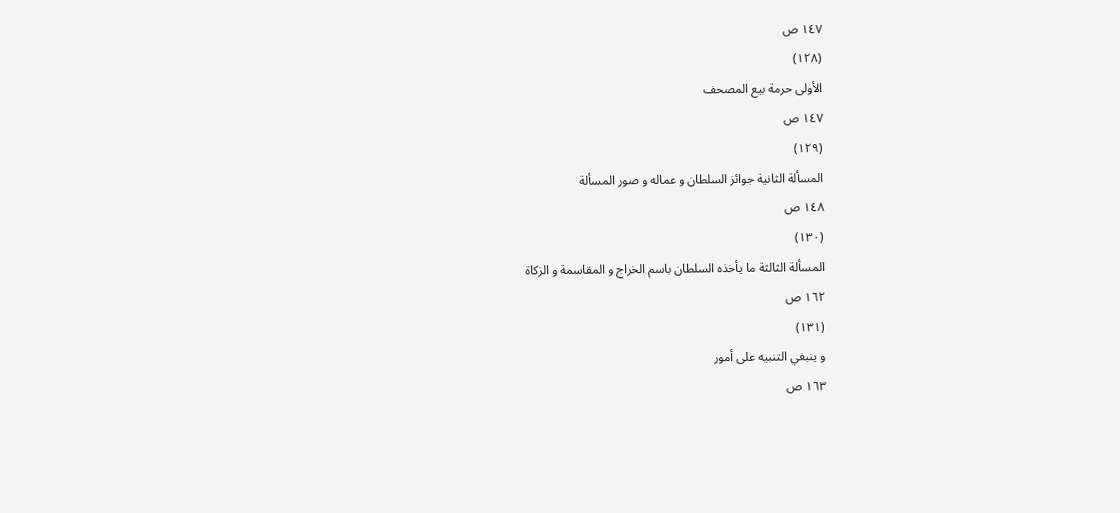١٤٧ ص
(١٢٨)
الأولى حرمة بيع المصحف
١٤٧ ص
(١٢٩)
المسألة الثانية جوائز السلطان و عماله و صور المسألة
١٤٨ ص
(١٣٠)
المسألة الثالثة ما يأخذه السلطان باسم الخراج و المقاسمة و الزكاة
١٦٢ ص
(١٣١)
و ينبغي التنبيه على أمور
١٦٣ ص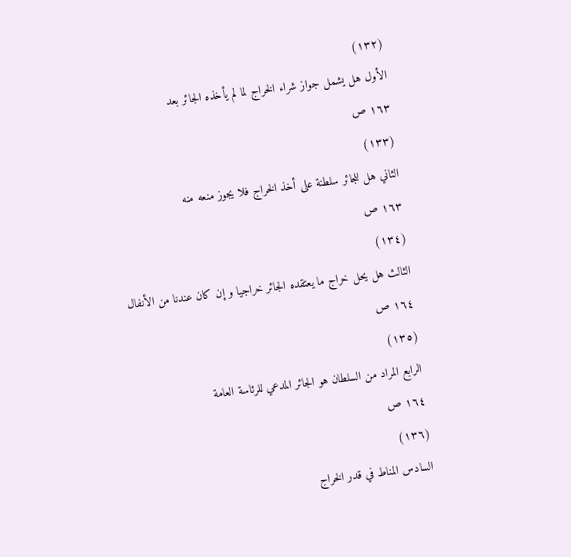(١٣٢)
الأول هل يشمل جواز شراء الخراج لما لم يأخذه الجائر بعد
١٦٣ ص
(١٣٣)
الثاني هل للجائر سلطنة على أخذ الخراج فلا يجوز منعه منه
١٦٣ ص
(١٣٤)
الثالث هل يحل خراج ما يعتقده الجائر خراجيا و إن كان عندنا من الأنفال
١٦٤ ص
(١٣٥)
الرابع المراد من السلطان هو الجائر المدعي للرئاسة العامة
١٦٤ ص
(١٣٦)
السادس المناط في قدر الخراج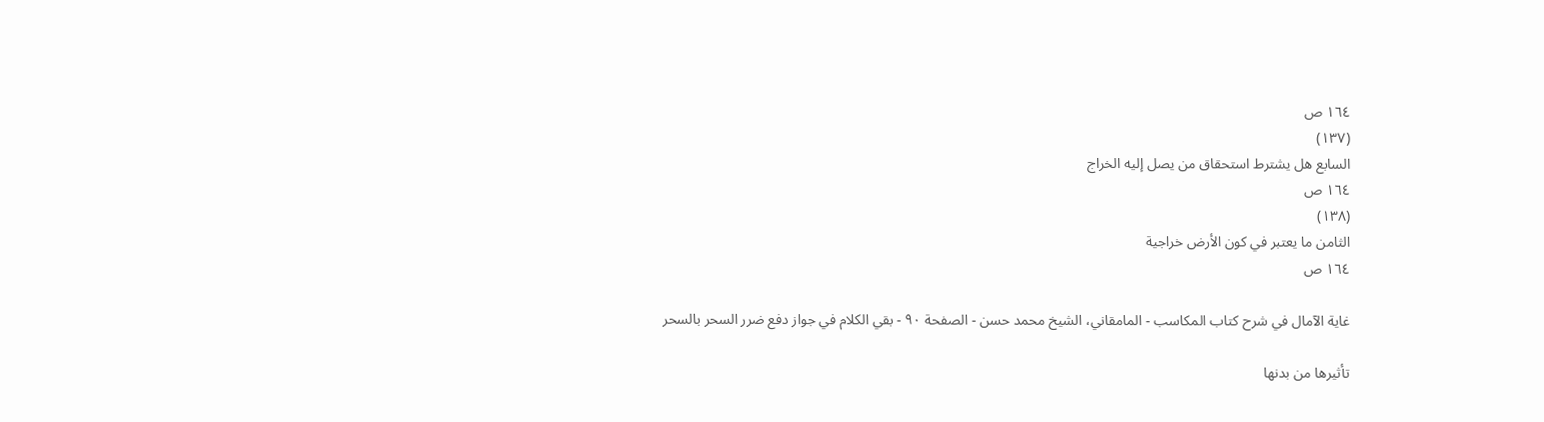١٦٤ ص
(١٣٧)
السابع هل يشترط استحقاق من يصل إليه الخراج
١٦٤ ص
(١٣٨)
الثامن ما يعتبر في كون الأرض خراجية
١٦٤ ص

غاية الآمال في شرح كتاب المكاسب - المامقاني، الشيخ محمد حسن - الصفحة ٩٠ - بقي الكلام في جواز دفع ضرر السحر بالسحر

تأثيرها من بدنها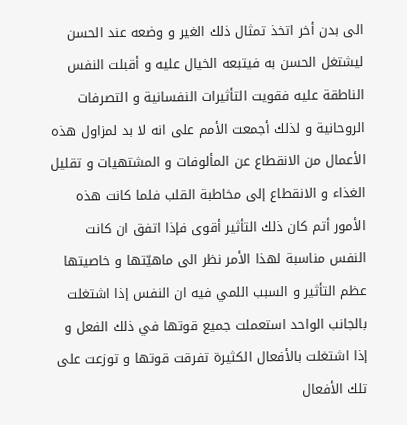الى بدن أخر اتخذ تمثال ذلك الغير و وضعه عند الحسن ليشتغل الحسن به فيتبعه الخيال عليه و أقبلت النفس الناطقة عليه فقويت التأثيرات النفسانية و التصرفات الروحانية و لذلك أجمعت الأمم على انه لا بد لمزاول هذه الأعمال من الانقطاع عن المألوفات و المشتهيات و تقليل الغذاء و الانقطاع إلى مخاطبة القلب فلما كانت هذه الأمور أتم كان ذلك التأثير أقوى فإذا اتفق ان كانت النفس مناسبة لهذا الأمر نظر الى ماهيّتها و خاصيتها عظم التأثير و السبب اللمي فيه ان النفس إذا اشتغلت بالجانب الواحد استعملت جميع قوتها في ذلك الفعل و إذا اشتغلت بالأفعال الكثيرة تفرقت قوتها و توزعت على تلك الأفعال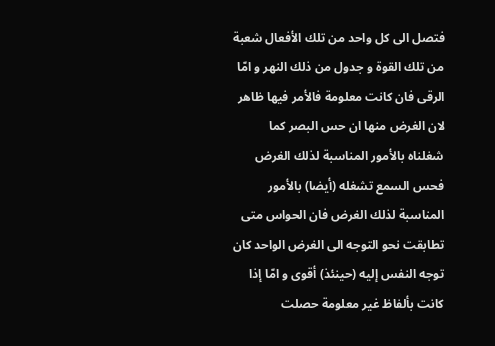فتصل الى كل واحد من تلك الأفعال شعبة من تلك القوة و جدول من ذلك النهر و امّا الرقى فان كانت معلومة فالأمر فيها ظاهر لان الغرض منها ان حس البصر كما شغلناه بالأمور المناسبة لذلك الغرض فحس السمع تشغله (أيضا) بالأمور المناسبة لذلك الغرض فان الحواس متى تطابقت نحو التوجه الى الغرض الواحد كان توجه النفس إليه (حينئذ) أقوى و امّا إذا كانت بألفاظ غير معلومة حصلت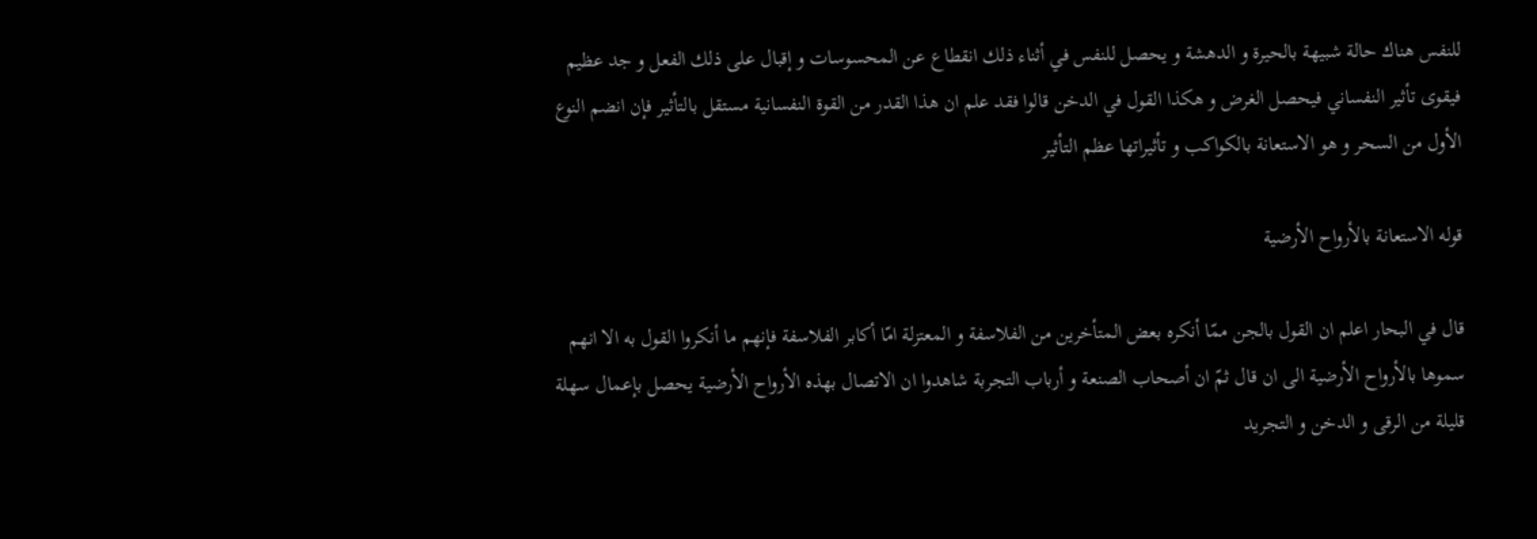للنفس هناك حالة شبيهة بالحيرة و الدهشة و يحصل للنفس في أثناء ذلك انقطاع عن المحسوسات و إقبال على ذلك الفعل و جد عظيم فيقوى تأثير النفساني فيحصل الغرض و هكذا القول في الدخن قالوا فقد علم ان هذا القدر من القوة النفسانية مستقل بالتأثير فإن انضم النوع الأول من السحر و هو الاستعانة بالكواكب و تأثيراتها عظم التأثير

قوله الاستعانة بالأرواح الأرضية

قال في البحار اعلم ان القول بالجن ممّا أنكره بعض المتأخرين من الفلاسفة و المعتزلة امّا أكابر الفلاسفة فإنهم ما أنكروا القول به الا انهم سموها بالأرواح الأرضية الى ان قال ثمّ ان أصحاب الصنعة و أرباب التجربة شاهدوا ان الاتصال بهذه الأرواح الأرضية يحصل بإعمال سهلة قليلة من الرقى و الدخن و التجريد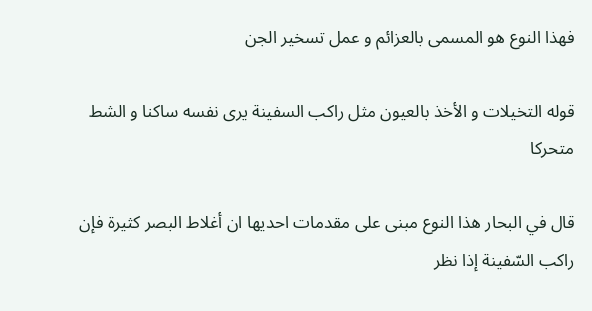فهذا النوع هو المسمى بالعزائم و عمل تسخير الجن

قوله التخيلات و الأخذ بالعيون مثل راكب السفينة يرى نفسه ساكنا و الشط متحركا

قال في البحار هذا النوع مبنى على مقدمات احديها ان أغلاط البصر كثيرة فإن راكب السّفينة إذا نظر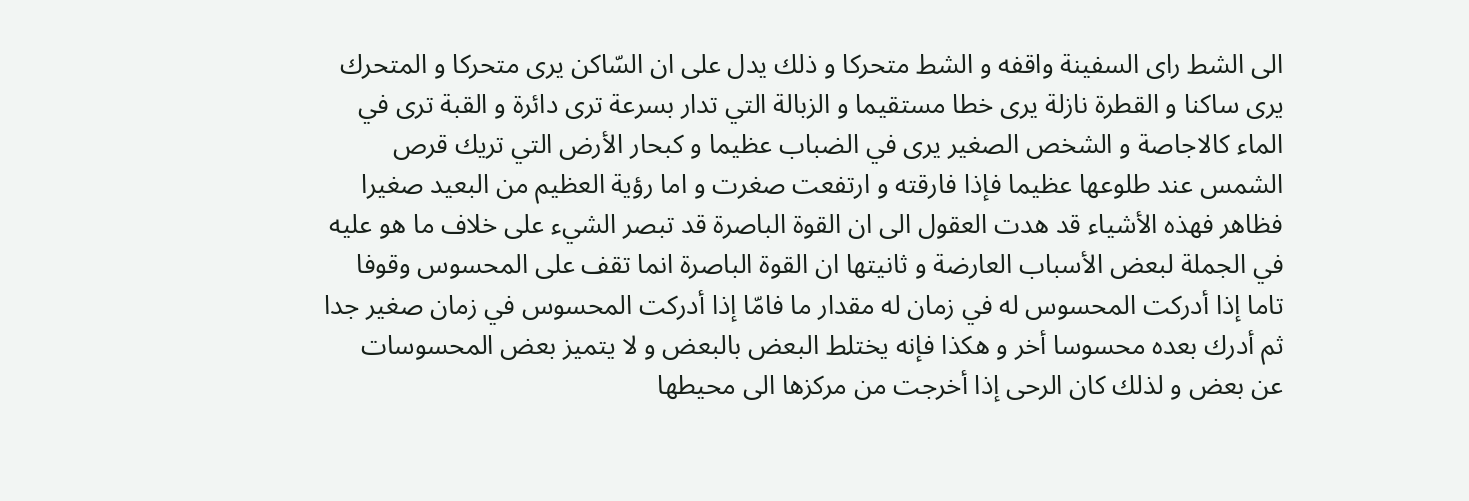الى الشط راى السفينة واقفه و الشط متحركا و ذلك يدل على ان السّاكن يرى متحركا و المتحرك يرى ساكنا و القطرة نازلة يرى خطا مستقيما و الزبالة التي تدار بسرعة ترى دائرة و القبة ترى في الماء كالاجاصة و الشخص الصغير يرى في الضباب عظيما و كبحار الأرض التي تريك قرص الشمس عند طلوعها عظيما فإذا فارقته و ارتفعت صغرت و اما رؤية العظيم من البعيد صغيرا فظاهر فهذه الأشياء قد هدت العقول الى ان القوة الباصرة قد تبصر الشيء على خلاف ما هو عليه في الجملة لبعض الأسباب العارضة و ثانيتها ان القوة الباصرة انما تقف على المحسوس وقوفا تاما إذا أدركت المحسوس له في زمان له مقدار ما فامّا إذا أدركت المحسوس في زمان صغير جدا ثم أدرك بعده محسوسا أخر و هكذا فإنه يختلط البعض بالبعض و لا يتميز بعض المحسوسات عن بعض و لذلك كان الرحى إذا أخرجت من مركزها الى محيطها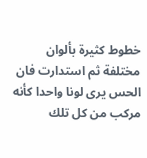خطوط كثيرة بألوان مختلفة ثم استدارت فان الحس يرى لونا واحدا كأنه مركب من كل تلك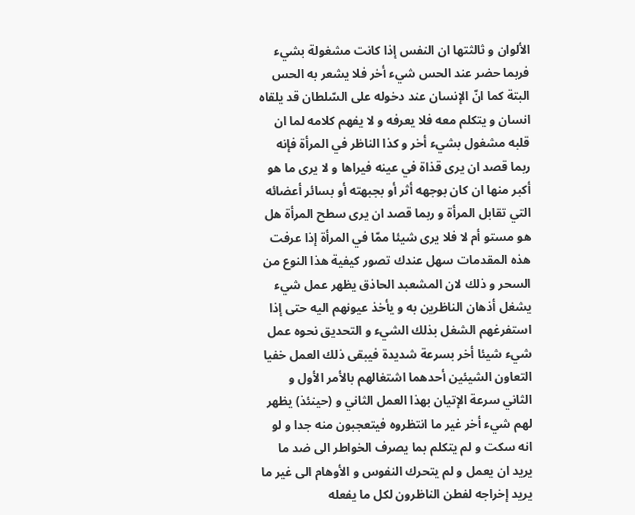الألوان و ثالثتها ان النفس إذا كانت مشغولة بشيء فربما حضر عند الحس شيء أخر فلا يشعر به الحس البتة كما انّ الإنسان عند دخوله على السّلطان قد يلقاه انسان و يتكلم معه فلا يعرفه و لا يفهم كلامه لما ان قلبه مشغول بشيء أخر و كذا الناظر في المرأة فإنه ربما قصد ان يرى قذاة في عينه فيراها و لا يرى ما هو أكبر منها ان كان بوجهه أثر أو بجبهته أو بسائر أعضائه التي تقابل المرأة و ربما قصد ان يرى سطح المرأة هل هو مستو أم لا فلا يرى شيئا ممّا في المرأة إذا عرفت هذه المقدمات سهل عندك تصور كيفية هذا النوع من السحر و ذلك لان المشعبد الحاذق يظهر عمل شيء يشغل أذهان الناظرين به و يأخذ عيونهم اليه حتى إذا استفرغهم الشغل بذلك الشيء و التحديق نحوه عمل شيء شيئا أخر بسرعة شديدة فيبقى ذلك العمل خفيا التعاون الشيئين أحدهما اشتغالهم بالأمر الأول و الثاني سرعة الإتيان بهذا العمل الثاني و (حينئذ) يظهر لهم شيء أخر غير ما انتظروه فيتعجبون منه جدا و لو انه سكت و لم يتكلم بما يصرف الخواطر الى ضد ما يريد ان يعمل و لم يتحرك النفوس و الأوهام الى غير ما يريد إخراجه لفطن الناظرون لكل ما يفعله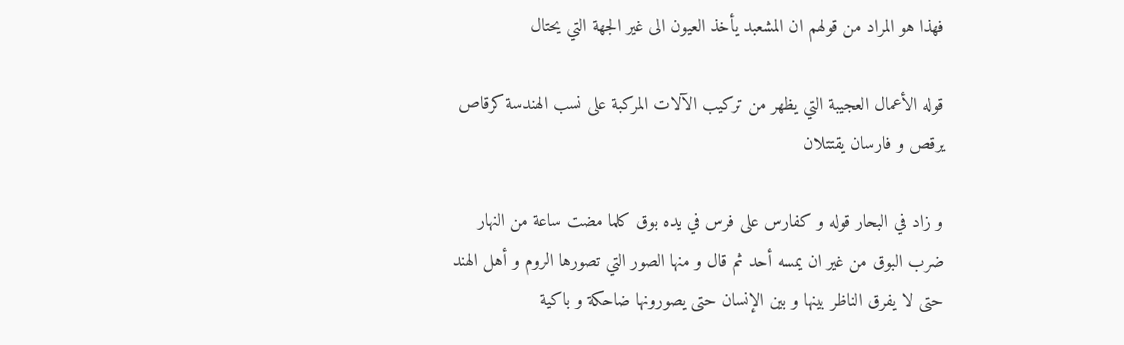فهذا هو المراد من قولهم ان المشعبد يأخذ العيون الى غير الجهة التي يحتال

قوله الأعمال العجيبة التي يظهر من تركيب الآلات المركبة على نسب الهندسة كرقاص يرقص و فارسان يقتتلان

و زاد في البحار قوله و كفارس على فرس في يده بوق كلما مضت ساعة من النهار ضرب البوق من غير ان يمسه أحد ثم قال و منها الصور التي تصورها الروم و أهل الهند حتى لا يفرق الناظر بينها و بين الإنسان حتى يصورونها ضاحكة و باكية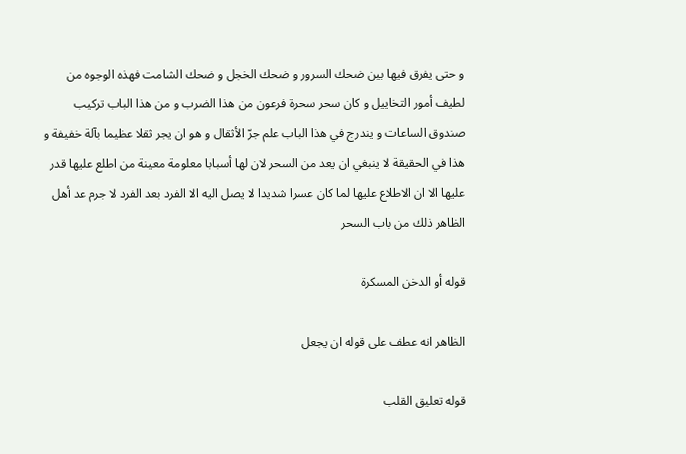و حتى يفرق فيها بين ضحك السرور و ضحك الخجل و ضحك الشامت فهذه الوجوه من لطيف أمور التخاييل و كان سحر سحرة فرعون من هذا الضرب و من هذا الباب تركيب صندوق الساعات و يندرج في هذا الباب علم جرّ الأثقال و هو ان يجر ثقلا عظيما بآلة خفيفة و هذا في الحقيقة لا ينبغي ان يعد من السحر لان لها أسبابا معلومة معينة من اطلع عليها قدر عليها الا ان الاطلاع عليها لما كان عسرا شديدا لا يصل اليه الا الفرد بعد الفرد لا جرم عد أهل الظاهر ذلك من باب السحر

قوله أو الدخن المسكرة

الظاهر انه عطف على قوله ان يجعل

قوله تعليق القلب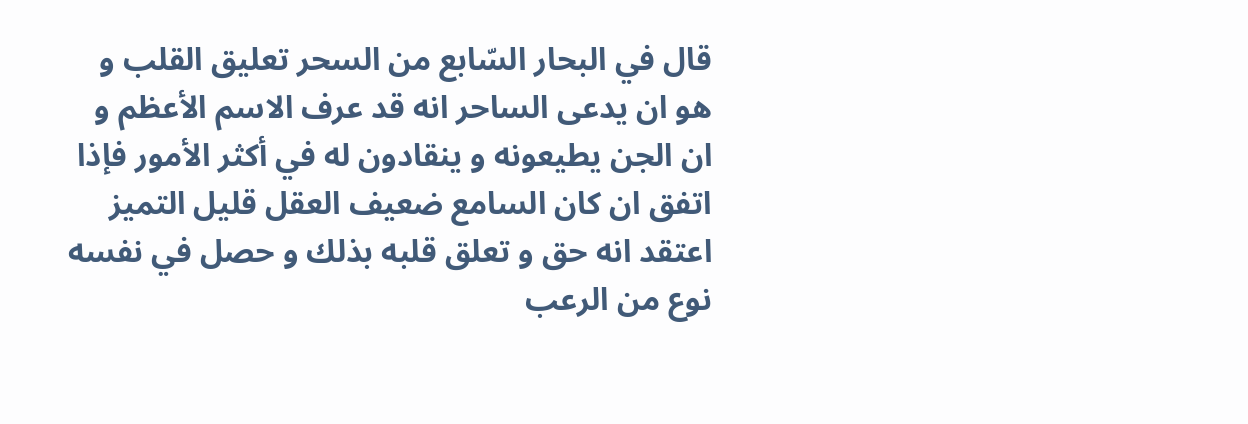قال في البحار السّابع من السحر تعليق القلب و هو ان يدعى الساحر انه قد عرف الاسم الأعظم و ان الجن يطيعونه و ينقادون له في أكثر الأمور فإذا اتفق ان كان السامع ضعيف العقل قليل التميز اعتقد انه حق و تعلق قلبه بذلك و حصل في نفسه نوع من الرعب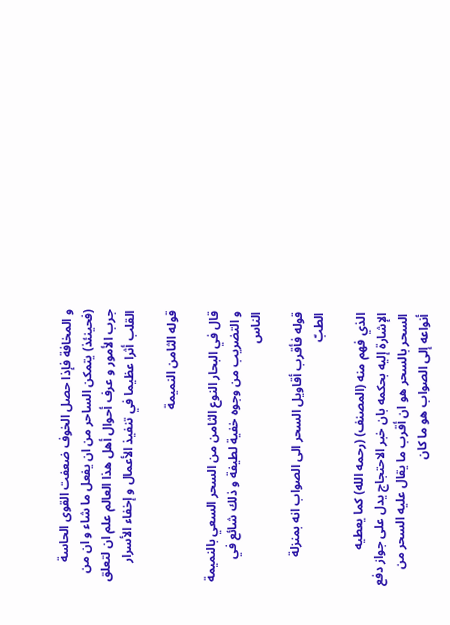و المخافة فإذا حصل الخوف ضعفت القوى الحاسة (فحينئذ) يتمكن الساحر من ان يفعل ما شاء و ان من جرب الأمور و عرف أحوال أهل هذا العالم علم ان لتعلق القلب أثرا عظيما في تنفيذ الأعمال و إخفاء الأسرار

قوله الثامن النميمة

قال في البحار النوع الثامن من السحر السعي بالنميمة و التضريب من وجوه خفية لطيفة و ذلك شائع في الناس

قوله فأقرب أقاويل السحر الى الصواب انه بمنزلة الطبّ

الذي فهم منه (المصنف) (رحمه الله) كما يعطيه الإشارة إليه بحكمه بان خبر الاحتجاج يدل على جواز دفع السحر بالسحر هو ان أقرب ما يقال عليه السحر من أنواعه إلى الصواب هو ما كان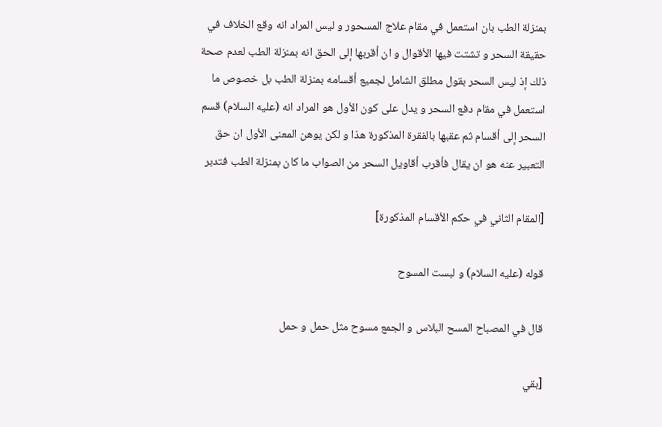بمنزلة الطب بان استعمل في مقام علاج المسحور و ليس المراد انه وقع الخلاف في حقيقة السحر و تشتت فيها الأقوال و ان أقربها إلى الحق انه بمنزلة الطب لعدم صحة ذلك إذ ليس السحر بقول مطلق الشامل لجميع أقسامه بمنزلة الطب بل خصوص ما استعمل في مقام دفع السحر و يدل على كون الأول هو المراد انه (عليه السلام) قسم السحر إلى أقسام ثم عقبها بالفقرة المذكورة هذا و لكن يوهن المعنى الأول ان حق التعبير عنه هو ان يقال فأقرب أقاويل السحر من الصواب ما كان بمنزلة الطب فتدبر

[المقام الثاني في حكم الأقسام المذكورة]

قوله (عليه السلام) و لبست المسوح

قال في المصباح المسح البلاس و الجمع مسوح مثل حمل و حمل

[بقي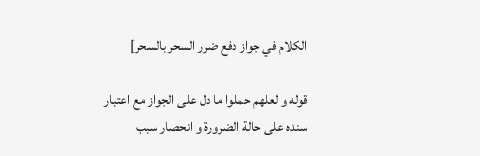الكلام في جواز دفع ضرر السحر بالسحر]

قوله و لعلهم حملوا ما دل على الجواز مع اعتبار سنده على حالة الضرورة و انحصار سبب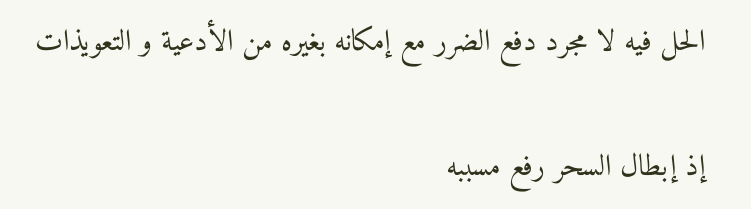الحل فيه لا مجرد دفع الضرر مع إمكانه بغيره من الأدعية و التعويذات

إذ إبطال السحر رفع مسببه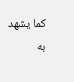كما يشهد به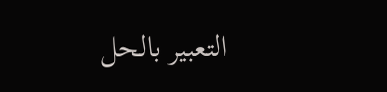التعبير بالحل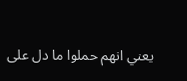يعني انهم حملوا ما دل على